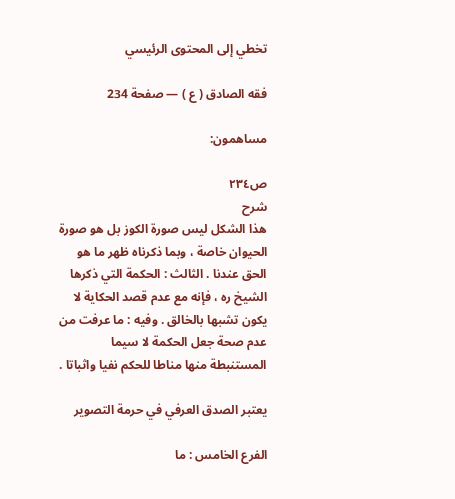تخطي إلى المحتوى الرئيسي

فقه الصادق ( ع ) — صفحة 234

مساهمون:

ص٢٣٤
شرح
هذا الشكل ليس صورة الكوز بل هو صورة الحيوان خاصة ، وبما ذكرناه ظهر ما هو الحق عندنا . الثالث : الحكمة التي ذكرها الشيخ ره ، فإنه مع عدم قصد الحكاية لا يكون تشبها بالخالق . وفيه : ما عرفت من عدم صحة جعل الحكمة لا سيما المستنبطة منها مناطا للحكم نفيا واثباتا .

يعتبر الصدق العرفي في حرمة التصوير

الفرع الخامس : ما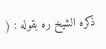ذكره الشيخ ره بقوله : (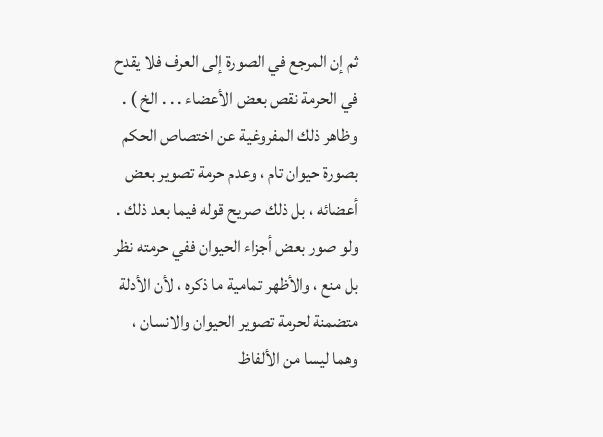ثم إن المرجع في الصورة إلى العرف فلا يقدح في الحرمة نقص بعض الأعضاء . . . الخ ) . وظاهر ذلك المفروغية عن اختصاص الحكم بصورة حيوان تام ، وعدم حرمة تصوير بعض أعضائه ، بل ذلك صريح قوله فيما بعد ذلك . ولو صور بعض أجزاء الحيوان ففي حرمته نظر بل منع ، والأظهر تمامية ما ذكره ، لأن الأدلة متضمنة لحرمة تصوير الحيوان والانسان ، وهما ليسا من الألفاظ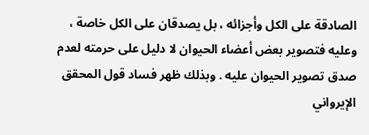الصادقة على الكل وأجزائه ، بل يصدقان على الكل خاصة ، وعليه فتصوير بعض أعضاء الحيوان لا دليل على حرمته لعدم صدق تصوير الحيوان عليه . وبذلك ظهر فساد قول المحقق الإيرواني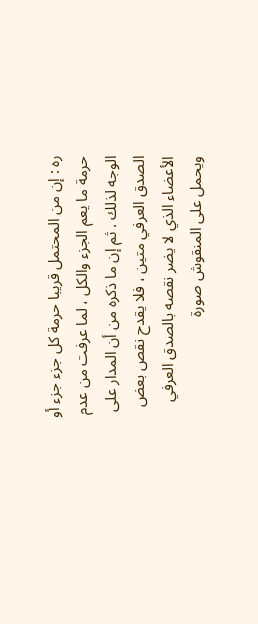ره : إن من المحتمل قريبا حرمة كل جزء جزء أو حرمة ما يعم الجزء والكل ، لما عرفت من عدم الوجه لذلك . ثم إن ما ذكره من أن المدار على الصدق العرفي متين ، فلا يقدح نقص بعض الأعضاء الذي لا يضر نقصه بالصدق العرفي ويحمل على المنقوش صورة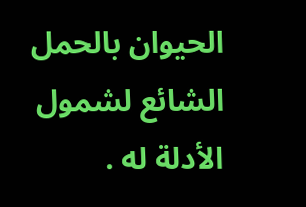الحيوان بالحمل الشائع لشمول الأدلة له .